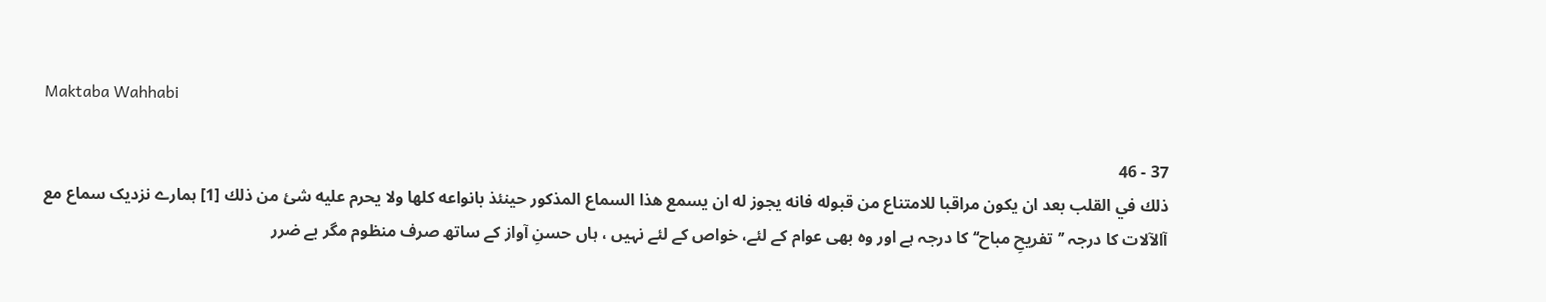Maktaba Wahhabi

37 - 46
ذلك في القلب بعد ان يكون مراقبا للامتناع من قبوله فانه يجوز له ان يسمع ھذا السماع المذكور حينئذ بانواعه كلھا ولا يحرم عليه شئ من ذلك [1] ہمارے نزدیک سماع مع آالآلات کا درجہ ’’تفریحِ مباح‘‘ کا درجہ ہے اور وہ بھی عوام کے لئے، خواص کے لئے نہیں ، ہاں حسنِ آواز کے ساتھ صرف منظوم مگر بے ضرر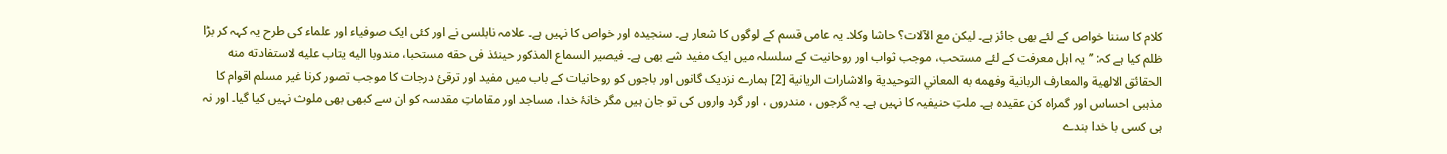کلام کا سننا خواص کے لئے بھی جائز ہے۔ لیکن مع الآلات؟ حاشا وکلا۔ یہ عامی قسم کے لوگوں کا شعار ہے۔ سنجیدہ اور خواص کا نہیں ہے۔ علامہ نابلسی نے اور کئی ایک صوفیاء اور علماء کی طرح یہ کہہ کر بڑا ظلم کیا ہے کہ: ’’یہ اہل معرفت کے لئے مستحب، موجب ثواب اور روحانیت کے سلسلہ میں ایک مفید شے بھی ہے۔ فیصیر السماع المذکور حینئذ فی حقه مستحبا، مندوبا اليه يتاب عليه لاستفادته منه الحقائق الالھية والمعارف الربانية وفھمه به المعاني التوحيدية والاشارات الريانية [2] ہمارے نزدیک گانوں اور باجوں کو روحانیات کے باب میں مفید اور ترقیٔ درجات کا موجب تصور کرنا غیر مسلم اقوام کا مذہبی احساس اور گمراہ کن عقیدہ ہے۔ ملتِ حنیفیہ کا نہیں ہے۔ یہ گرجوں ، مندروں ، اور گرد واروں کی تو جان ہیں مگر خانۂ خدا، مساجد اور مقاماتِ مقدسہ کو ان سے کبھی بھی ملوث نہیں کیا گیا۔ اور نہ ہی کسی با خدا بندے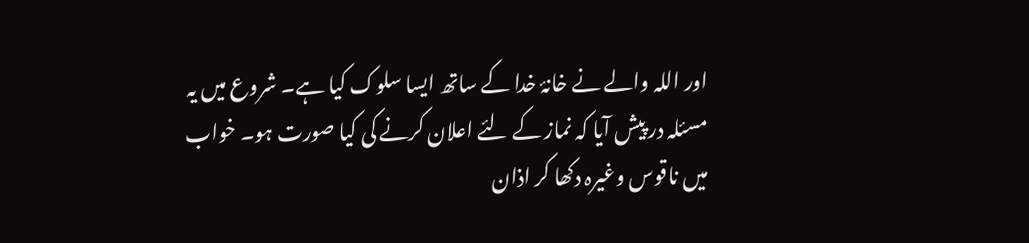اور اللہ والے نے خانۂ خدا کے ساتھ ایسا سلوک کیا ہے۔ شروع میں یہ مسئلہ در پیش آیا کہ نماز کے لئے اعلان کرنے کی کیا صورت ہو۔ خواب میں ناقوس وغیرہ دکھا کر اذان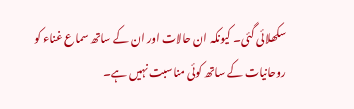سکھلائی گئی۔ کیونکہ ان حالات اور ان کے ساتھ سماع غناء کو روحانیات کے ساتھ کوئی مناسبت نہیں ہے۔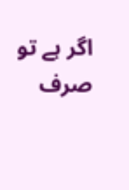اگر ہے تو صرف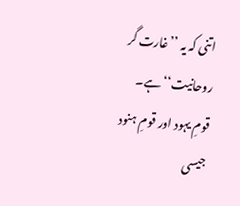اتنی کہ یہ ’’غارت گر روحانیت‘‘ ہے۔ قومِ یہود اور قومِ ہنود جیسی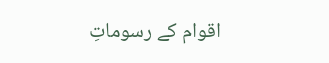اقوام کے رسوماتِ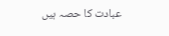عبادت کا حصہ ہیں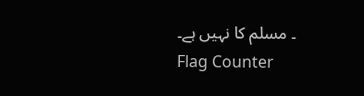۔ مسلم کا نہیں ہے۔
Flag Counter